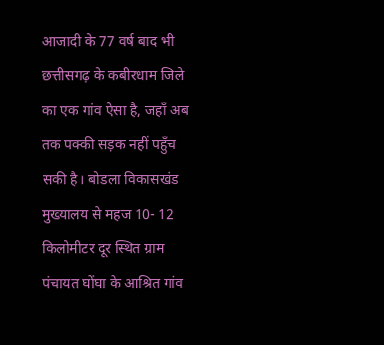आजादी के 77 वर्ष बाद भी छत्तीसगढ़ के कबीरधाम जिले का एक गांव ऐसा है, जहाँ अब तक पक्की सड़क नहीं पहुँच सकी है। बोडला विकासखंड मुख्यालय से महज 10- 12 किलोमीटर दूर स्थित ग्राम पंचायत घोंघा के आश्रित गांव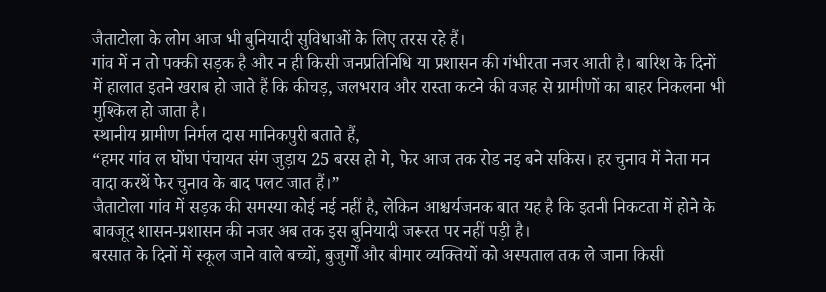जैताटोला के लोग आज भी बुनियादी सुविधाओं के लिए तरस रहे हैं।
गांव में न तो पक्की सड़क है और न ही किसी जनप्रतिनिधि या प्रशासन की गंभीरता नजर आती है। बारिश के दिनों में हालात इतने खराब हो जाते हैं कि कीचड़, जलभराव और रास्ता कटने की वजह से ग्रामीणों का बाहर निकलना भी मुश्किल हो जाता है।
स्थानीय ग्रामीण निर्मल दास मानिकपुरी बताते हैं,
“हमर गांव ल घोंघा पंचायत संग जुड़ाय 25 बरस हो गे, फेर आज तक रोड नइ बने सकिस। हर चुनाव में नेता मन वादा करथें फेर चुनाव के बाद पलट जात हैं।”
जैताटोला गांव में सड़क की समस्या कोई नई नहीं है, लेकिन आश्चर्यजनक बात यह है कि इतनी निकटता में होने के बावजूद शासन-प्रशासन की नजर अब तक इस बुनियादी जरूरत पर नहीं पड़ी है।
बरसात के दिनों में स्कूल जाने वाले बच्चों, बुजुर्गों और बीमार व्यक्तियों को अस्पताल तक ले जाना किसी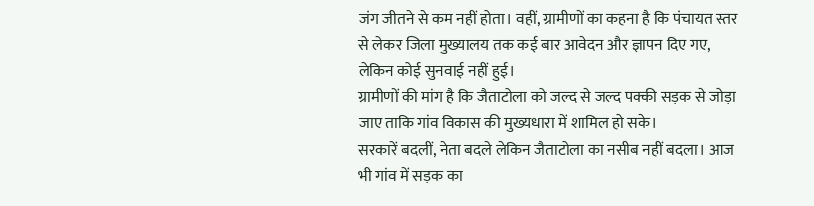जंग जीतने से कम नहीं होता। वहीं, ग्रामीणों का कहना है कि पंचायत स्तर से लेकर जिला मुख्यालय तक कई बार आवेदन और ज्ञापन दिए गए, लेकिन कोई सुनवाई नहीं हुई।
ग्रामीणों की मांग है कि जैताटोला को जल्द से जल्द पक्की सड़क से जोड़ा जाए ताकि गांव विकास की मुख्यधारा में शामिल हो सके।
सरकारें बदलीं, नेता बदले लेकिन जैताटोला का नसीब नहीं बदला। आज भी गांव में सड़क का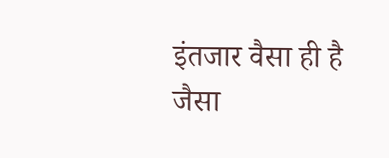इंतजार वैसा ही है जैसा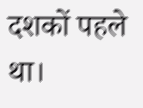दशकों पहले था।